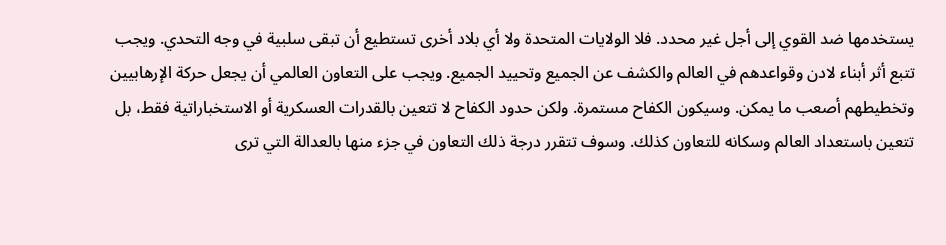يستخدمها ضد القوي إلى أجل غير محدد. فلا الولايات المتحدة ولا أي بلاد أخرى تستطيع أن تبقى سلبية في وجه التحدي. ويجب تتبع أثر أبناء لادن وقواعدهم في العالم والكشف عن الجميع وتحييد الجميع. ويجب على التعاون العالمي أن يجعل حركة الإرهابيين وتخطيطهم أصعب ما يمكن. وسيكون الكفاح مستمرة. ولكن حدود الكفاح لا تتعين بالقدرات العسكرية أو الاستخباراتية فقط، بل تتعين باستعداد العالم وسكانه للتعاون كذلك. وسوف تتقرر درجة ذلك التعاون في جزء منها بالعدالة التي ترى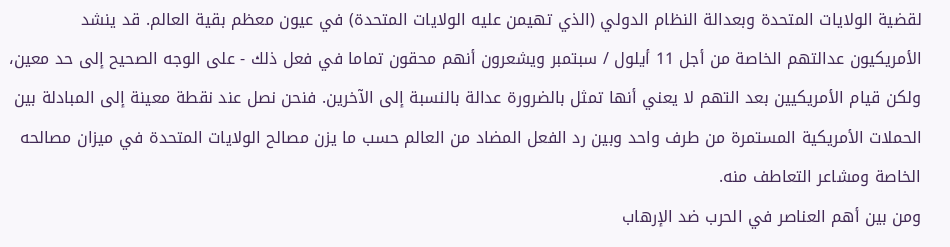لقضية الولايات المتحدة وبعدالة النظام الدولي (الذي تهيمن عليه الولايات المتحدة) في عيون معظم بقية العالم. قد ينشد الأمريكيون عدالتهم الخاصة من أجل 11 أيلول / سبتمبر ويشعرون أنهم محقون تماما في فعل ذلك - على الوجه الصحيح إلى حد معين، ولكن قيام الأمريكيين بعد التهم لا يعني أنها تمثل بالضرورة عدالة بالنسبة إلى الآخرين. فنحن نصل عند نقطة معينة إلى المبادلة بين الحملات الأمريكية المستمرة من طرف واحد وبين رد الفعل المضاد من العالم حسب ما يزن مصالح الولايات المتحدة في ميزان مصالحه الخاصة ومشاعر التعاطف منه.
ومن بين أهم العناصر في الحرب ضد الإرهاب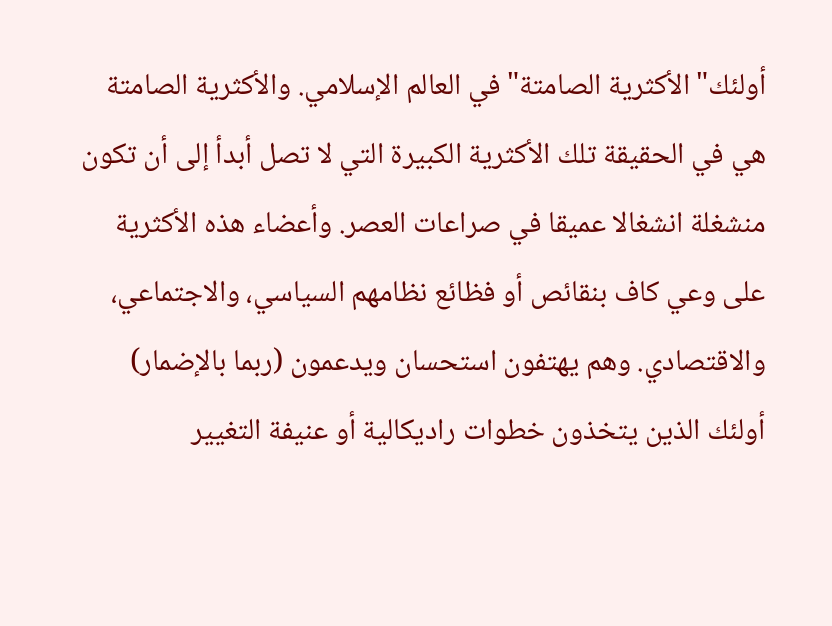أولئك"الأكثرية الصامتة"في العالم الإسلامي. والأكثرية الصامتة هي في الحقيقة تلك الأكثرية الكبيرة التي لا تصل أبدأ إلى أن تكون منشغلة انشغالا عميقا في صراعات العصر. وأعضاء هذه الأكثرية على وعي كاف بنقائص أو فظائع نظامهم السياسي، والاجتماعي، والاقتصادي. وهم يهتفون استحسان ويدعمون (ربما بالإضمار) أولئك الذين يتخذون خطوات راديكالية أو عنيفة التغيير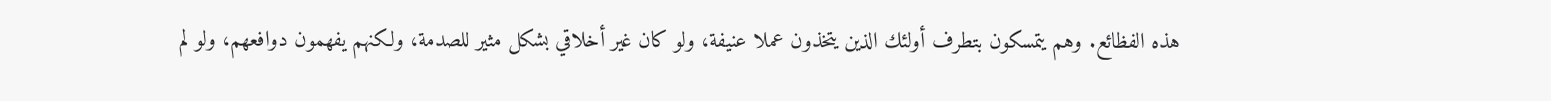هذه الفظائع. وهم يتمسكون بتطرف أولئك الذين يتخذون عملا عنيفة، ولو كان غير أخلاقي بشكل مثير للصدمة، ولكنهم يفهمون دوافعهم، ولو لم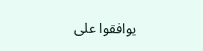يوافقوا على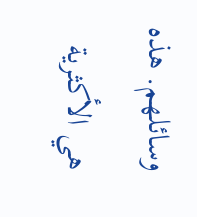وسائلهم. هذه هي الأكثرية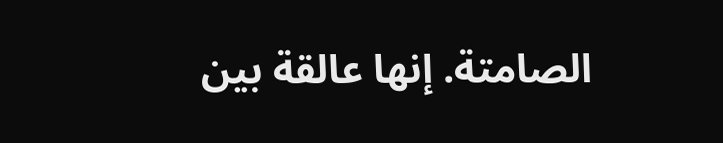الصامتة. إنها عالقة بين